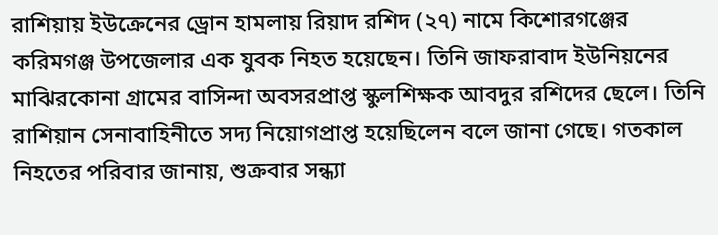রাশিয়ায় ইউক্রেনের ড্রোন হামলায় রিয়াদ রশিদ (২৭) নামে কিশোরগঞ্জের করিমগঞ্জ উপজেলার এক যুবক নিহত হয়েছেন। তিনি জাফরাবাদ ইউনিয়নের মাঝিরকোনা গ্রামের বাসিন্দা অবসরপ্রাপ্ত স্কুলশিক্ষক আবদুর রশিদের ছেলে। তিনি রাশিয়ান সেনাবাহিনীতে সদ্য নিয়োগপ্রাপ্ত হয়েছিলেন বলে জানা গেছে। গতকাল নিহতের পরিবার জানায়, শুক্রবার সন্ধ্যা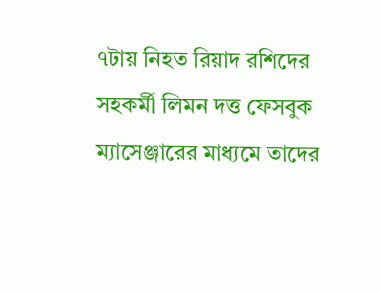৭টায় নিহত রিয়াদ রশিদের সহকর্মী লিমন দত্ত ফেসবুক ম্যাসেঞ্জারের মাধ্যমে তাদের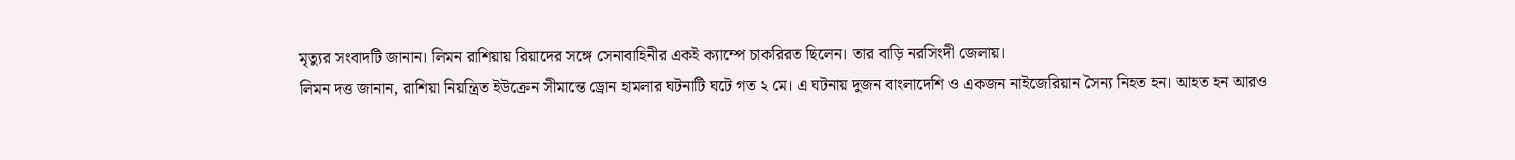মৃত্যুর সংবাদটি জানান। লিমন রাশিয়ায় রিয়াদের সঙ্গে সেনাবাহিনীর একই ক্যাম্পে চাকরিরত ছিলেন। তার বাড়ি নরসিংদী জেলায়।
লিমন দত্ত জানান, রাশিয়া নিয়ন্ত্রিত ইউক্রেন সীমান্তে ড্রোন হামলার ঘটনাটি ঘটে গত ২ মে। এ ঘটনায় দুজন বাংলাদেশি ও একজন নাইজেরিয়ান সৈন্য নিহত হন। আহত হন আরও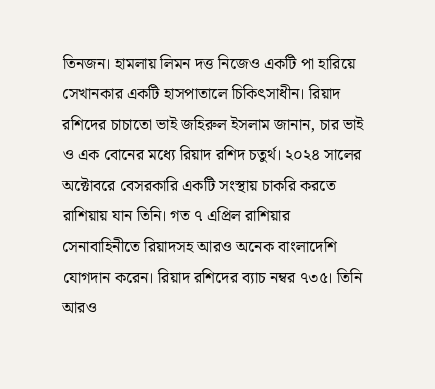তিনজন। হামলায় লিমন দত্ত নিজেও একটি পা হারিয়ে সেখানকার একটি হাসপাতালে চিকিৎসাধীন। রিয়াদ রশিদের চাচাতো ভাই জহিরুল ইসলাম জানান, চার ভাই ও এক বোনের মধ্যে রিয়াদ রশিদ চতুর্থ। ২০২৪ সালের অক্টোবরে বেসরকারি একটি সংস্থায় চাকরি করতে রাশিয়ায় যান তিনি। গত ৭ এপ্রিল রাশিয়ার সেনাবাহিনীতে রিয়াদসহ আরও অনেক বাংলাদেশি যোগদান করেন। রিয়াদ রশিদের ব্যাচ নম্বর ৭৩৫। তিনি আরও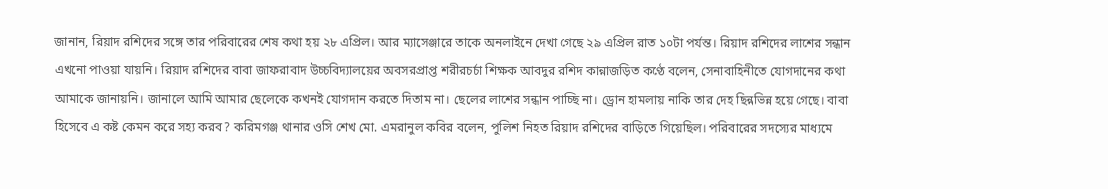জানান, রিয়াদ রশিদের সঙ্গে তার পরিবারের শেষ কথা হয় ২৮ এপ্রিল। আর ম্যাসেঞ্জারে তাকে অনলাইনে দেখা গেছে ২৯ এপ্রিল রাত ১০টা পর্যন্ত। রিয়াদ রশিদের লাশের সন্ধান এখনো পাওয়া যায়নি। রিয়াদ রশিদের বাবা জাফরাবাদ উচ্চবিদ্যালয়ের অবসরপ্রাপ্ত শরীরচর্চা শিক্ষক আবদুর রশিদ কান্নাজড়িত কণ্ঠে বলেন, সেনাবাহিনীতে যোগদানের কথা আমাকে জানায়নি। জানালে আমি আমার ছেলেকে কখনই যোগদান করতে দিতাম না। ছেলের লাশের সন্ধান পাচ্ছি না। ড্রোন হামলায় নাকি তার দেহ ছিন্নভিন্ন হয়ে গেছে। বাবা হিসেবে এ কষ্ট কেমন করে সহ্য করব? করিমগঞ্জ থানার ওসি শেখ মো. এমরানুল কবির বলেন, পুলিশ নিহত রিয়াদ রশিদের বাড়িতে গিয়েছিল। পরিবারের সদস্যের মাধ্যমে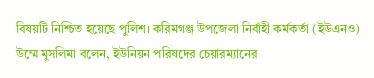বিষয়টি নিশ্চিত হয়েছে পুলিশ। করিমগঞ্জ উপজেলা নির্বাহী কর্মকর্তা (ইউএনও) উম্মে মুসলিমা বলেন, ইউনিয়ন পরিষদের চেয়ারম্যানের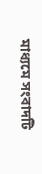মাধ্যমে সংবাদটি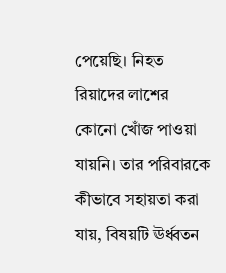পেয়েছি। নিহত রিয়াদের লাশের কোনো খোঁজ পাওয়া যায়নি। তার পরিবারকে কীভাবে সহায়তা করা যায়, বিষয়টি ঊর্ধ্বতন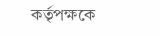কর্তৃপক্ষকে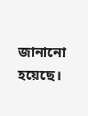জানানো হয়েছে।